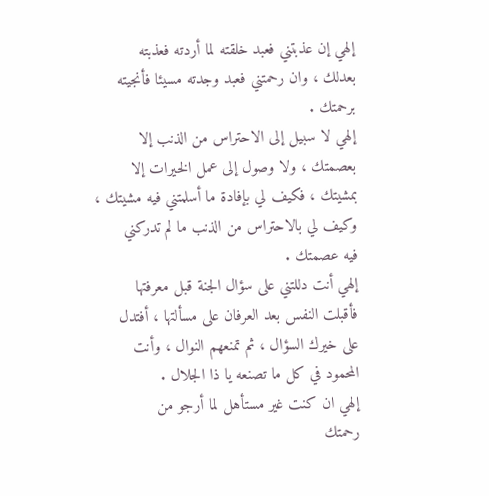إلهي إن عذبتني فعبد خلقته لما أردته فعذبته
بعدلك ، وان رحمتني فعبد وجدته مسيئا فأنجيته
برحمتك .
إلهي لا سبيل إلى الاحتراس من الذنب إلا
بعصمتك ، ولا وصول إلى عمل الخيرات إلا
بمشيتك ، فكيف لي بإفادة ما أسلمتني فيه مشيتك ،
وكيف لي بالاحتراس من الذنب ما لم تدركني
فيه عصمتك .
إلهي أنت دللتني على سؤال الجنة قبل معرفتها
فأقبلت النفس بعد العرفان على مسألتها ، أفتدل
على خيرك السؤال ، ثم تمنعهم النوال ، وأنت
المحمود في كل ما تصنعه يا ذا الجلال .
إلهي ان كنت غير مستأهل لما أرجو من
رحمتك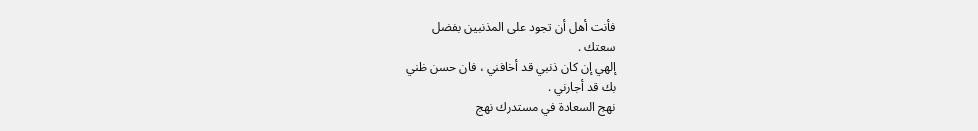فأنت أهل أن تجود على المذنبين بفضل
سعتك .
إلهي إن كان ذنبي قد أخافني ، فان حسن ظني
بك قد أجارني .
نهج السعادة في مستدرك نهج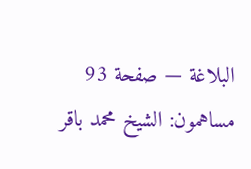البلاغة — صفحة 93
مساهمون: الشيخ محمد باقر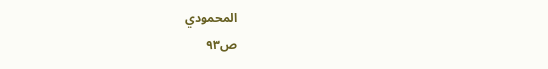المحمودي
ص٩٣